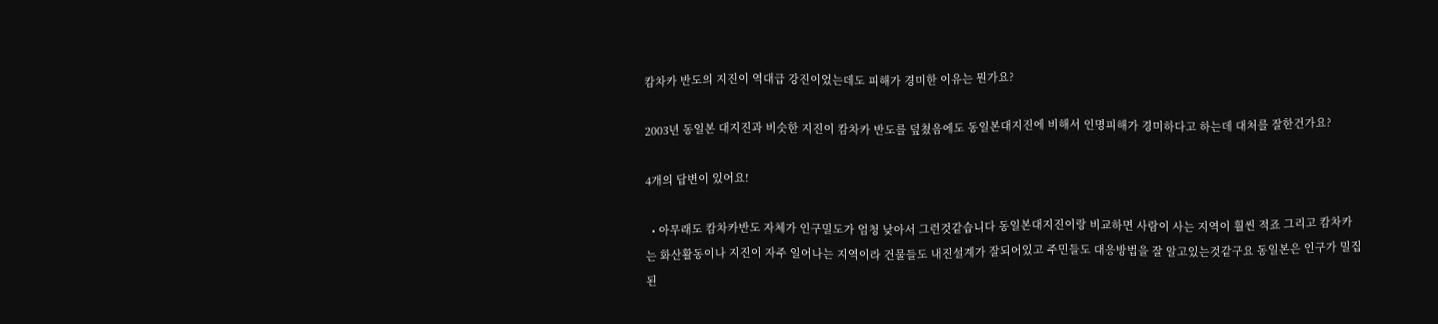캄차카 반도의 지진이 역대급 강진이었는데도 피해가 경미한 이유는 뭔가요?

2003년 동일본 대지진과 비슷한 지진이 캄차카 반도를 덮쳤음에도 동일본대지진에 비해서 인명피해가 경미하다고 하는데 대처를 잘한건가요?

4개의 답변이 있어요!

  • 아무래도 캄차카반도 자체가 인구밀도가 엄청 낮아서 그런것같습니다 동일본대지진이랑 비교하면 사람이 사는 지역이 훨씬 적죠 그리고 캄차카는 화산활동이나 지진이 자주 일어나는 지역이라 건물들도 내진설계가 잘되어있고 주민들도 대응방법을 잘 알고있는것같구요 동일본은 인구가 밀집된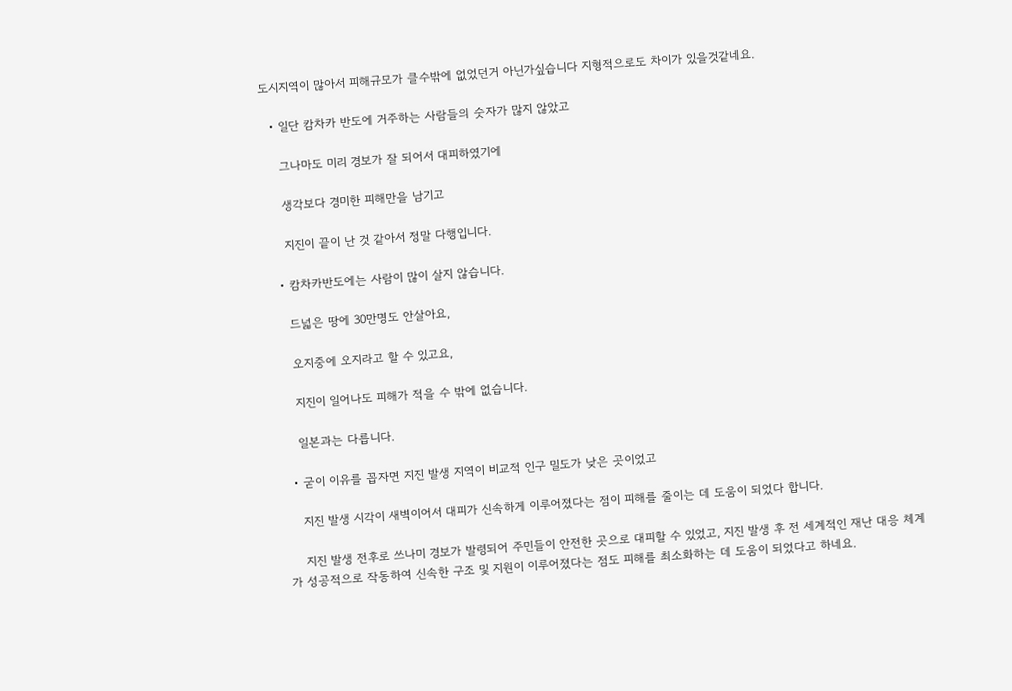도시지역이 많아서 피해규모가 클수밖에 없었던거 아닌가싶습니다 지형적으로도 차이가 있을것같네요.

  • 일단 캄차카 반도에 거주하는 사람들의 숫자가 많지 않았고

    그나마도 미리 경보가 잘 되어서 대피하였기에

    생각보다 경미한 피해만을 남기고

    지진이 끝이 난 것 같아서 정말 다행입니다.

  • 캄차카반도에는 사람이 많이 살지 않습니다.

    드넓은 땅에 30만명도 안살아요,

    오지중에 오지라고 할 수 있고요,

    지진이 일어나도 피해가 적을 수 밖에 없습니다.

    일본과는 다릅니다.

  • 굳이 이유를 꼽자면 지진 발생 지역이 비교적 인구 밀도가 낮은 곳이었고

    지진 발생 시각이 새벽이어서 대피가 신속하게 이루어졌다는 점이 피해를 줄이는 데 도움이 되었다 합니다.

    지진 발생 전후로 쓰나미 경보가 발령되어 주민들이 안전한 곳으로 대피할 수 있었고, 지진 발생 후 전 세계적인 재난 대응 체계가 성공적으로 작동하여 신속한 구조 및 지원이 이루어졌다는 점도 피해를 최소화하는 데 도움이 되었다고 하네요.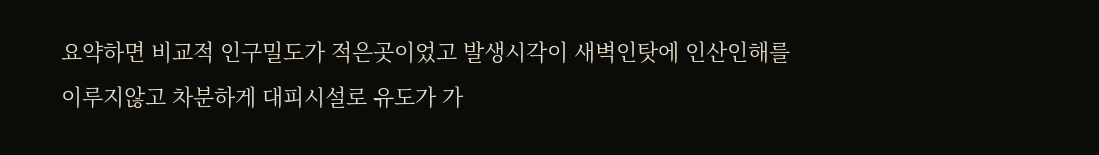요약하면 비교적 인구밀도가 적은곳이었고 발생시각이 새벽인탓에 인산인해를 이루지않고 차분하게 대피시설로 유도가 가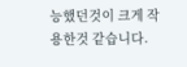능했던것이 크게 작용한것 같습니다.